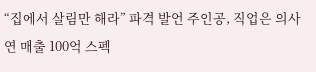“집에서 살림만 해라” 파격 발언 주인공, 직업은 의사
연 매출 100억 스펙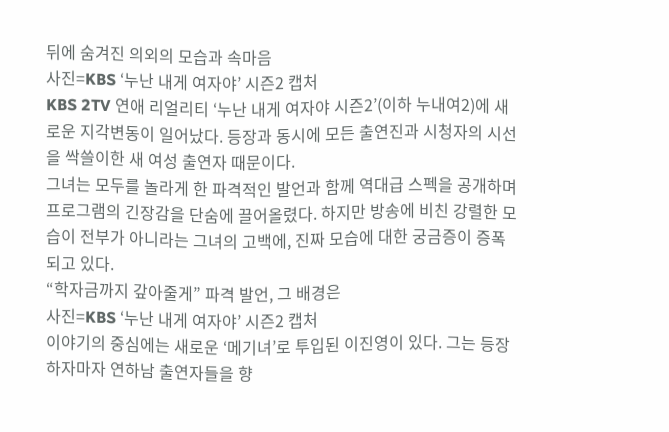뒤에 숨겨진 의외의 모습과 속마음
사진=KBS ‘누난 내게 여자야’ 시즌2 캡처
KBS 2TV 연애 리얼리티 ‘누난 내게 여자야 시즌2’(이하 누내여2)에 새로운 지각변동이 일어났다. 등장과 동시에 모든 출연진과 시청자의 시선을 싹쓸이한 새 여성 출연자 때문이다.
그녀는 모두를 놀라게 한 파격적인 발언과 함께 역대급 스펙을 공개하며 프로그램의 긴장감을 단숨에 끌어올렸다. 하지만 방송에 비친 강렬한 모습이 전부가 아니라는 그녀의 고백에, 진짜 모습에 대한 궁금증이 증폭되고 있다.
“학자금까지 갚아줄게” 파격 발언, 그 배경은
사진=KBS ‘누난 내게 여자야’ 시즌2 캡처
이야기의 중심에는 새로운 ‘메기녀’로 투입된 이진영이 있다. 그는 등장하자마자 연하남 출연자들을 향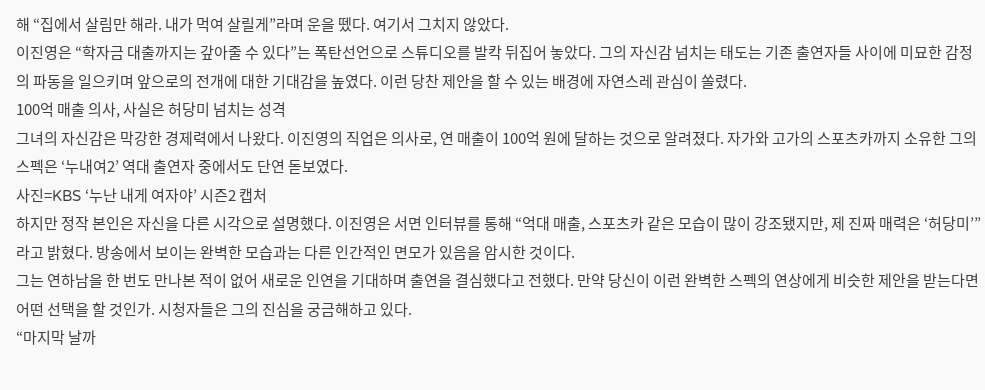해 “집에서 살림만 해라. 내가 먹여 살릴게”라며 운을 뗐다. 여기서 그치지 않았다.
이진영은 “학자금 대출까지는 갚아줄 수 있다”는 폭탄선언으로 스튜디오를 발칵 뒤집어 놓았다. 그의 자신감 넘치는 태도는 기존 출연자들 사이에 미묘한 감정의 파동을 일으키며 앞으로의 전개에 대한 기대감을 높였다. 이런 당찬 제안을 할 수 있는 배경에 자연스레 관심이 쏠렸다.
100억 매출 의사, 사실은 허당미 넘치는 성격
그녀의 자신감은 막강한 경제력에서 나왔다. 이진영의 직업은 의사로, 연 매출이 100억 원에 달하는 것으로 알려졌다. 자가와 고가의 스포츠카까지 소유한 그의 스펙은 ‘누내여2’ 역대 출연자 중에서도 단연 돋보였다.
사진=KBS ‘누난 내게 여자야’ 시즌2 캡처
하지만 정작 본인은 자신을 다른 시각으로 설명했다. 이진영은 서면 인터뷰를 통해 “억대 매출, 스포츠카 같은 모습이 많이 강조됐지만, 제 진짜 매력은 ‘허당미’”라고 밝혔다. 방송에서 보이는 완벽한 모습과는 다른 인간적인 면모가 있음을 암시한 것이다.
그는 연하남을 한 번도 만나본 적이 없어 새로운 인연을 기대하며 출연을 결심했다고 전했다. 만약 당신이 이런 완벽한 스펙의 연상에게 비슷한 제안을 받는다면 어떤 선택을 할 것인가. 시청자들은 그의 진심을 궁금해하고 있다.
“마지막 날까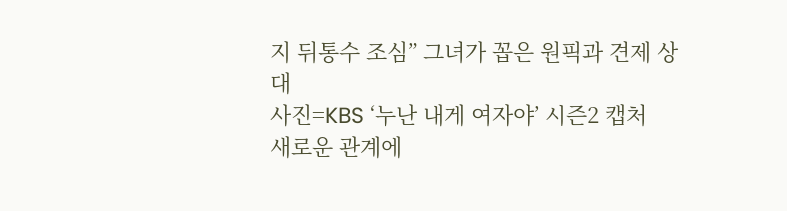지 뒤통수 조심” 그녀가 꼽은 원픽과 견제 상대
사진=KBS ‘누난 내게 여자야’ 시즌2 캡처
새로운 관계에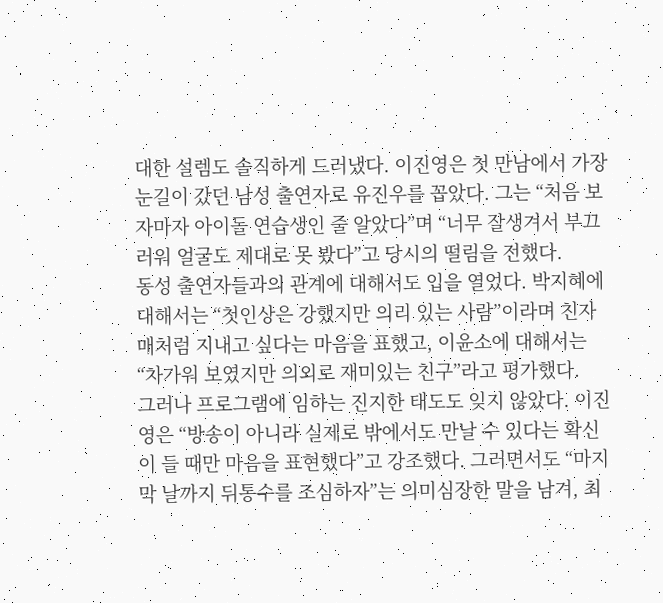대한 설렘도 솔직하게 드러냈다. 이진영은 첫 만남에서 가장 눈길이 갔던 남성 출연자로 유진우를 꼽았다. 그는 “처음 보자마자 아이돌 연습생인 줄 알았다”며 “너무 잘생겨서 부끄러워 얼굴도 제대로 못 봤다”고 당시의 떨림을 전했다.
동성 출연자들과의 관계에 대해서도 입을 열었다. 박지혜에 대해서는 “첫인상은 강했지만 의리 있는 사람”이라며 친자매처럼 지내고 싶다는 마음을 표했고, 이윤소에 대해서는 “차가워 보였지만 의외로 재미있는 친구”라고 평가했다.
그러나 프로그램에 임하는 진지한 태도도 잊지 않았다. 이진영은 “방송이 아니라 실제로 밖에서도 만날 수 있다는 확신이 들 때만 마음을 표현했다”고 강조했다. 그러면서도 “마지막 날까지 뒤통수를 조심하자”는 의미심장한 말을 남겨, 최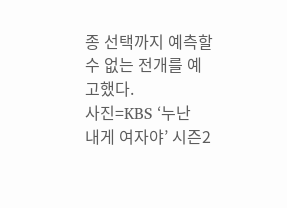종 선택까지 예측할 수 없는 전개를 예고했다.
사진=KBS ‘누난 내게 여자야’ 시즌2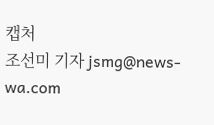캡처
조선미 기자 jsmg@news-wa.com